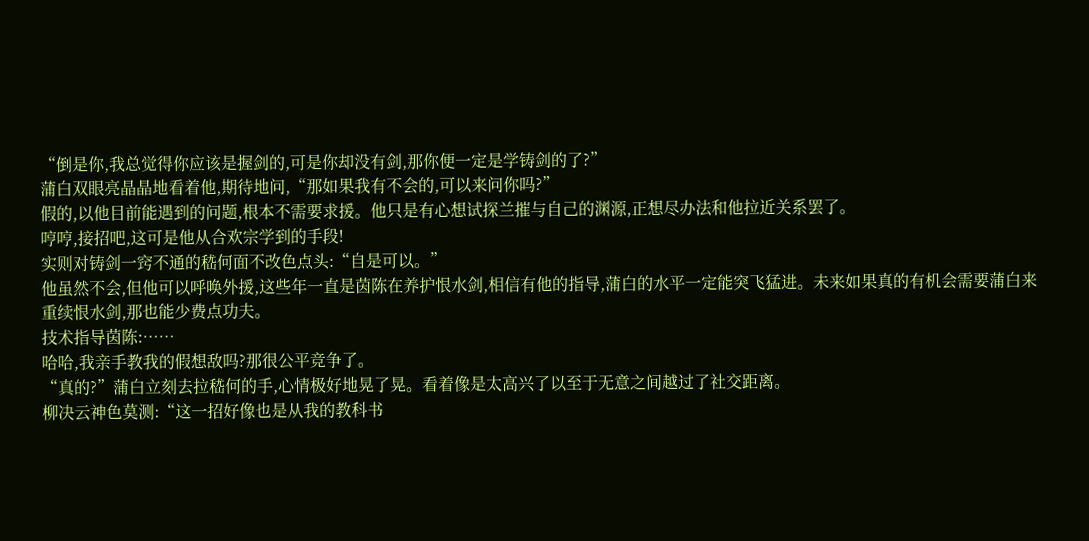“倒是你,我总觉得你应该是握剑的,可是你却没有剑,那你便一定是学铸剑的了?”
蒲白双眼亮晶晶地看着他,期待地问,“那如果我有不会的,可以来问你吗?”
假的,以他目前能遇到的问题,根本不需要求援。他只是有心想试探兰摧与自己的渊源,正想尽办法和他拉近关系罢了。
哼哼,接招吧,这可是他从合欢宗学到的手段!
实则对铸剑一窍不通的嵇何面不改色点头:“自是可以。”
他虽然不会,但他可以呼唤外援,这些年一直是茵陈在养护恨水剑,相信有他的指导,蒲白的水平一定能突飞猛进。未来如果真的有机会需要蒲白来重续恨水剑,那也能少费点功夫。
技术指导茵陈:……
哈哈,我亲手教我的假想敌吗?那很公平竞争了。
“真的?”蒲白立刻去拉嵇何的手,心情极好地晃了晃。看着像是太高兴了以至于无意之间越过了社交距离。
柳决云神色莫测:“这一招好像也是从我的教科书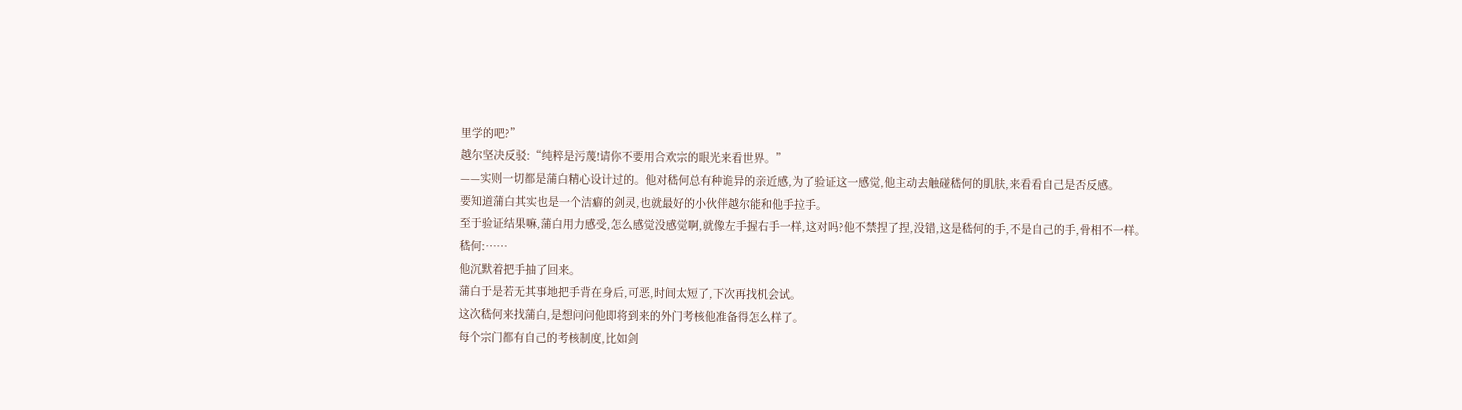里学的吧?”
越尔坚决反驳:“纯粹是污蔑!请你不要用合欢宗的眼光来看世界。”
——实则一切都是蒲白精心设计过的。他对嵇何总有种诡异的亲近感,为了验证这一感觉,他主动去触碰嵇何的肌肤,来看看自己是否反感。
要知道蒲白其实也是一个洁癖的剑灵,也就最好的小伙伴越尔能和他手拉手。
至于验证结果嘛,蒲白用力感受,怎么感觉没感觉啊,就像左手握右手一样,这对吗?他不禁捏了捏,没错,这是嵇何的手,不是自己的手,骨相不一样。
嵇何:……
他沉默着把手抽了回来。
蒲白于是若无其事地把手背在身后,可恶,时间太短了,下次再找机会试。
这次嵇何来找蒲白,是想问问他即将到来的外门考核他准备得怎么样了。
每个宗门都有自己的考核制度,比如剑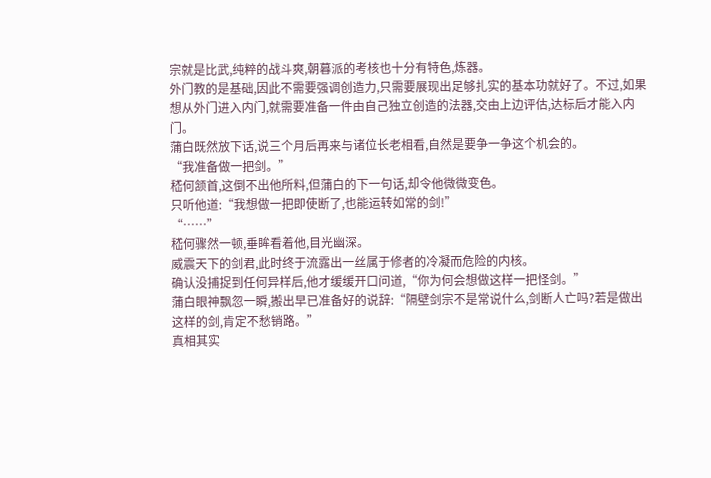宗就是比武,纯粹的战斗爽,朝暮派的考核也十分有特色,炼器。
外门教的是基础,因此不需要强调创造力,只需要展现出足够扎实的基本功就好了。不过,如果想从外门进入内门,就需要准备一件由自己独立创造的法器,交由上边评估,达标后才能入内门。
蒲白既然放下话,说三个月后再来与诸位长老相看,自然是要争一争这个机会的。
“我准备做一把剑。”
嵇何颔首,这倒不出他所料,但蒲白的下一句话,却令他微微变色。
只听他道:“我想做一把即使断了,也能运转如常的剑!”
“……”
嵇何骤然一顿,垂眸看着他,目光幽深。
威震天下的剑君,此时终于流露出一丝属于修者的冷凝而危险的内核。
确认没捕捉到任何异样后,他才缓缓开口问道,“你为何会想做这样一把怪剑。”
蒲白眼神飘忽一瞬,搬出早已准备好的说辞:“隔壁剑宗不是常说什么,剑断人亡吗?若是做出这样的剑,肯定不愁销路。”
真相其实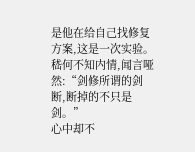是他在给自己找修复方案,这是一次实验。
嵇何不知内情,闻言哑然:“剑修所谓的剑断,断掉的不只是剑。”
心中却不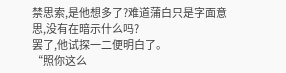禁思索,是他想多了?难道蒲白只是字面意思,没有在暗示什么吗?
罢了,他试探一二便明白了。
“照你这么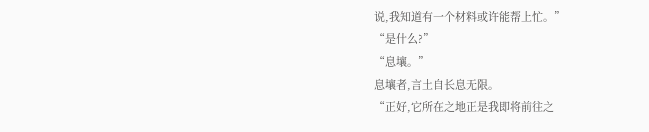说,我知道有一个材料或许能帮上忙。”
“是什么?”
“息壤。”
息壤者,言土自长息无限。
“正好,它所在之地正是我即将前往之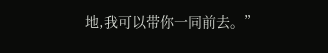地,我可以带你一同前去。”